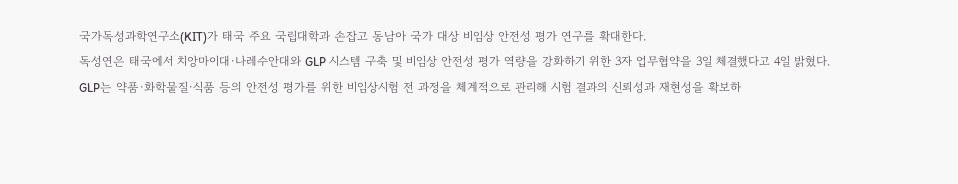국가독성과학연구소(KIT)가 태국 주요 국립대학과 손잡고 동남아 국가 대상 비임상 안전성 평가 연구를 확대한다.
독성연은 태국에서 치앙마이대·나레수안대와 GLP 시스템 구축 및 비임상 안전성 평가 역량을 강화하기 위한 3자 업무협약을 3일 체결했다고 4일 밝혔다.
GLP는 약품·화학물질·식품 등의 안전성 평가를 위한 비임상시험 전 과정을 체계적으로 관리해 시험 결과의 신뢰성과 재현성을 확보하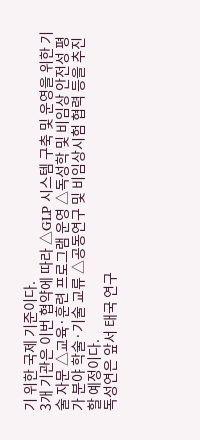기 위한 국제 기준이다.
3개 기관은 이번 협약에 따라 △GLP 시스템 구축 및 운영을 위한 기술 자문 △교육·훈련 프로그램 운영 △독성학 및 비임상 안전성 평가 분야 학술·기술 교류 △공동연구 및 비임상시험 협력 등을 추진할 예정이다.
독성연은 앞서 태국 연구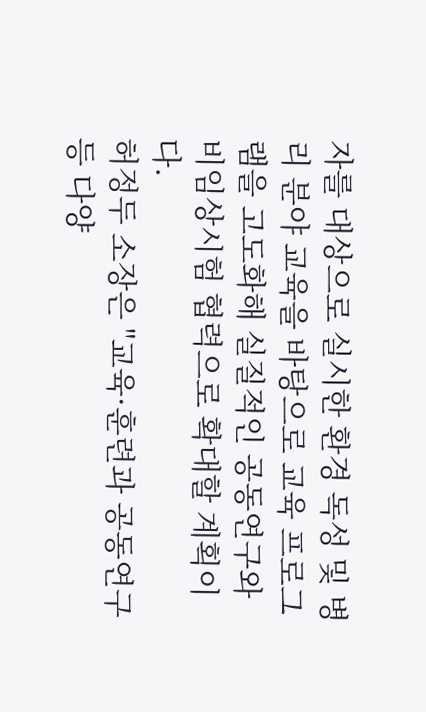자를 대상으로 실시한 환경 독성 및 병리 분야 교육을 바탕으로 교육 프로그램을 고도화해 실질적인 공동연구와 비임상시험 협력으로 확대할 계획이다.
허정두 소장은 "교육·훈련과 공동연구 등 다양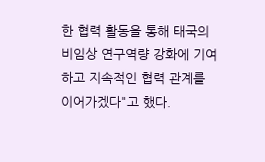한 협력 활동을 통해 태국의 비임상 연구역량 강화에 기여하고 지속적인 협력 관계를 이어가겠다"고 했다.